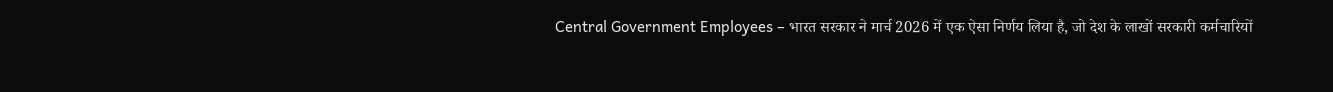Central Government Employees – भारत सरकार ने मार्च 2026 में एक ऐसा निर्णय लिया है, जो देश के लाखों सरकारी कर्मचारियों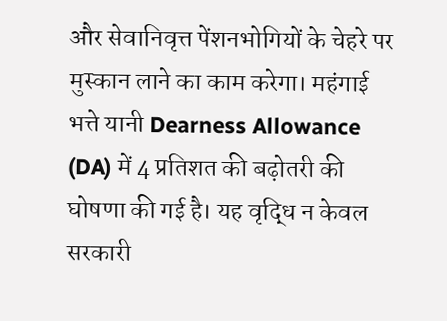और सेवानिवृत्त पेंशनभोगियों के चेहरे पर मुस्कान लाने का काम करेगा। महंगाई भत्ते यानी Dearness Allowance (DA) में 4 प्रतिशत की बढ़ोतरी की घोषणा की गई है। यह वृद्धि न केवल सरकारी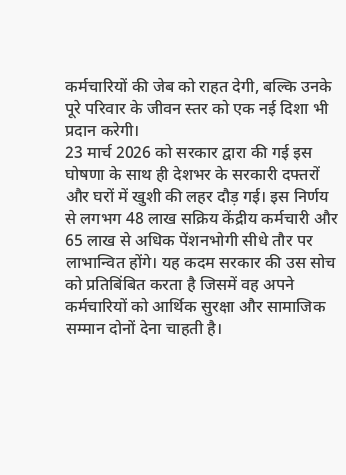कर्मचारियों की जेब को राहत देगी, बल्कि उनके पूरे परिवार के जीवन स्तर को एक नई दिशा भी प्रदान करेगी।
23 मार्च 2026 को सरकार द्वारा की गई इस घोषणा के साथ ही देशभर के सरकारी दफ्तरों और घरों में खुशी की लहर दौड़ गई। इस निर्णय से लगभग 48 लाख सक्रिय केंद्रीय कर्मचारी और 65 लाख से अधिक पेंशनभोगी सीधे तौर पर लाभान्वित होंगे। यह कदम सरकार की उस सोच को प्रतिबिंबित करता है जिसमें वह अपने कर्मचारियों को आर्थिक सुरक्षा और सामाजिक सम्मान दोनों देना चाहती है।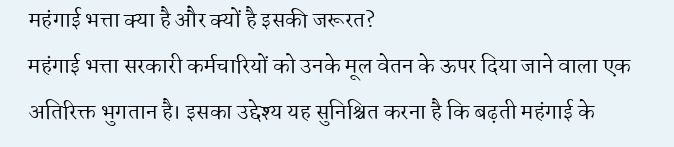महंगाई भत्ता क्या है और क्यों है इसकी जरूरत?
महंगाई भत्ता सरकारी कर्मचारियों को उनके मूल वेतन के ऊपर दिया जाने वाला एक अतिरिक्त भुगतान है। इसका उद्देश्य यह सुनिश्चित करना है कि बढ़ती महंगाई के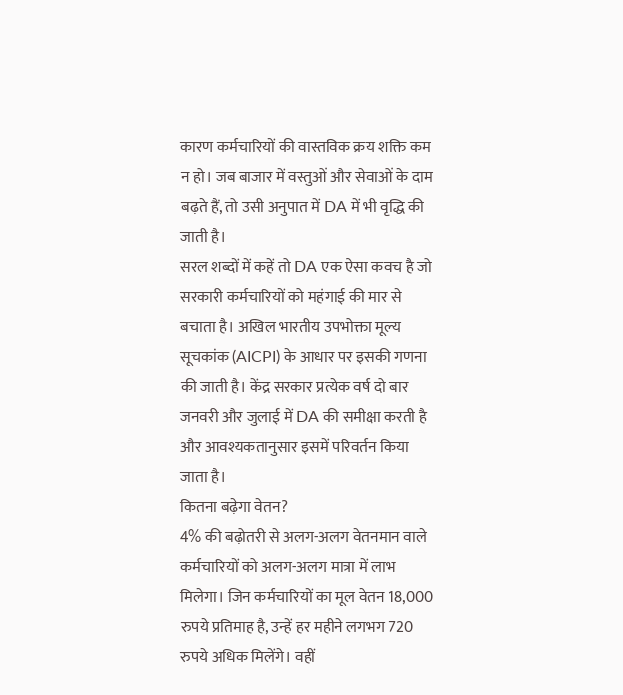कारण कर्मचारियों की वास्तविक क्रय शक्ति कम न हो। जब बाजार में वस्तुओं और सेवाओं के दाम बढ़ते हैं, तो उसी अनुपात में DA में भी वृद्धि की जाती है।
सरल शब्दों में कहें तो DA एक ऐसा कवच है जो सरकारी कर्मचारियों को महंगाई की मार से बचाता है। अखिल भारतीय उपभोक्ता मूल्य सूचकांक (AICPI) के आधार पर इसकी गणना की जाती है। केंद्र सरकार प्रत्येक वर्ष दो बार जनवरी और जुलाई में DA की समीक्षा करती है और आवश्यकतानुसार इसमें परिवर्तन किया जाता है।
कितना बढ़ेगा वेतन?
4% की बढ़ोतरी से अलग-अलग वेतनमान वाले कर्मचारियों को अलग-अलग मात्रा में लाभ मिलेगा। जिन कर्मचारियों का मूल वेतन 18,000 रुपये प्रतिमाह है, उन्हें हर महीने लगभग 720 रुपये अधिक मिलेंगे। वहीं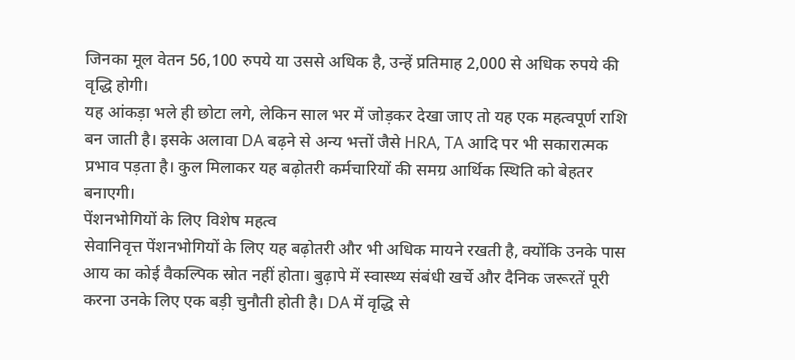जिनका मूल वेतन 56,100 रुपये या उससे अधिक है, उन्हें प्रतिमाह 2,000 से अधिक रुपये की वृद्धि होगी।
यह आंकड़ा भले ही छोटा लगे, लेकिन साल भर में जोड़कर देखा जाए तो यह एक महत्वपूर्ण राशि बन जाती है। इसके अलावा DA बढ़ने से अन्य भत्तों जैसे HRA, TA आदि पर भी सकारात्मक प्रभाव पड़ता है। कुल मिलाकर यह बढ़ोतरी कर्मचारियों की समग्र आर्थिक स्थिति को बेहतर बनाएगी।
पेंशनभोगियों के लिए विशेष महत्व
सेवानिवृत्त पेंशनभोगियों के लिए यह बढ़ोतरी और भी अधिक मायने रखती है, क्योंकि उनके पास आय का कोई वैकल्पिक स्रोत नहीं होता। बुढ़ापे में स्वास्थ्य संबंधी खर्चे और दैनिक जरूरतें पूरी करना उनके लिए एक बड़ी चुनौती होती है। DA में वृद्धि से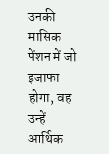उनकी मासिक पेंशन में जो इजाफा होगा, वह उन्हें आर्थिक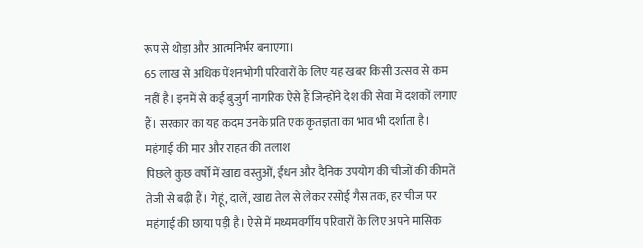रूप से थोड़ा और आत्मनिर्भर बनाएगा।
65 लाख से अधिक पेंशनभोगी परिवारों के लिए यह खबर किसी उत्सव से कम नहीं है। इनमें से कई बुजुर्ग नागरिक ऐसे हैं जिन्होंने देश की सेवा में दशकों लगाए हैं। सरकार का यह कदम उनके प्रति एक कृतज्ञता का भाव भी दर्शाता है।
महंगाई की मार और राहत की तलाश
पिछले कुछ वर्षों में खाद्य वस्तुओं, ईंधन और दैनिक उपयोग की चीजों की कीमतें तेजी से बढ़ी हैं। गेहूं, दालें, खाद्य तेल से लेकर रसोई गैस तक, हर चीज पर महंगाई की छाया पड़ी है। ऐसे में मध्यमवर्गीय परिवारों के लिए अपने मासिक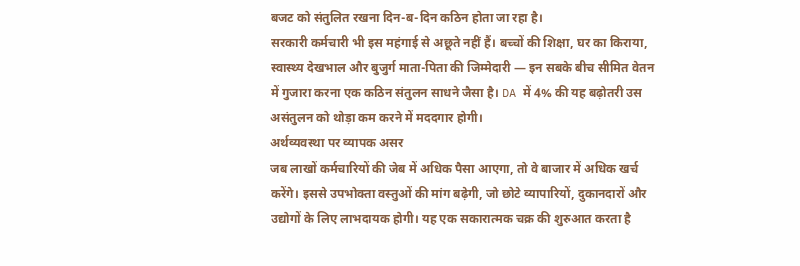बजट को संतुलित रखना दिन-ब-दिन कठिन होता जा रहा है।
सरकारी कर्मचारी भी इस महंगाई से अछूते नहीं हैं। बच्चों की शिक्षा, घर का किराया, स्वास्थ्य देखभाल और बुजुर्ग माता-पिता की जिम्मेदारी — इन सबके बीच सीमित वेतन में गुजारा करना एक कठिन संतुलन साधने जैसा है। DA में 4% की यह बढ़ोतरी उस असंतुलन को थोड़ा कम करने में मददगार होगी।
अर्थव्यवस्था पर व्यापक असर
जब लाखों कर्मचारियों की जेब में अधिक पैसा आएगा, तो वे बाजार में अधिक खर्च करेंगे। इससे उपभोक्ता वस्तुओं की मांग बढ़ेगी, जो छोटे व्यापारियों, दुकानदारों और उद्योगों के लिए लाभदायक होगी। यह एक सकारात्मक चक्र की शुरुआत करता है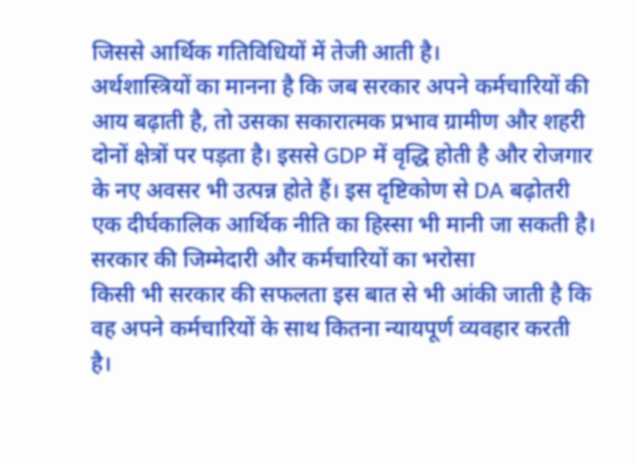जिससे आर्थिक गतिविधियों में तेजी आती है।
अर्थशास्त्रियों का मानना है कि जब सरकार अपने कर्मचारियों की आय बढ़ाती है, तो उसका सकारात्मक प्रभाव ग्रामीण और शहरी दोनों क्षेत्रों पर पड़ता है। इससे GDP में वृद्धि होती है और रोजगार के नए अवसर भी उत्पन्न होते हैं। इस दृष्टिकोण से DA बढ़ोतरी एक दीर्घकालिक आर्थिक नीति का हिस्सा भी मानी जा सकती है।
सरकार की जिम्मेदारी और कर्मचारियों का भरोसा
किसी भी सरकार की सफलता इस बात से भी आंकी जाती है कि वह अपने कर्मचारियों के साथ कितना न्यायपूर्ण व्यवहार करती है।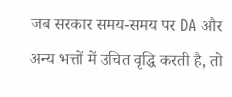जब सरकार समय-समय पर DA और अन्य भत्तों में उचित वृद्धि करती है, तो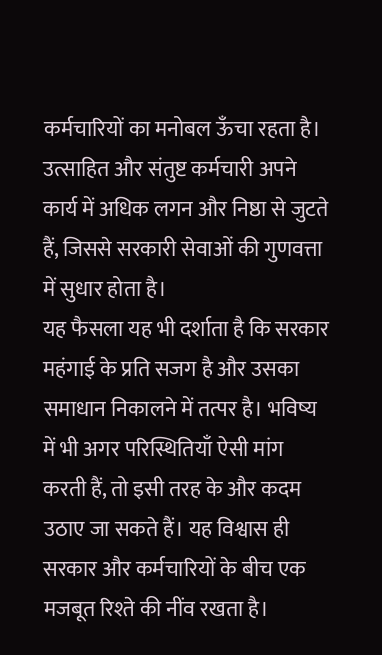कर्मचारियों का मनोबल ऊँचा रहता है। उत्साहित और संतुष्ट कर्मचारी अपने कार्य में अधिक लगन और निष्ठा से जुटते हैं, जिससे सरकारी सेवाओं की गुणवत्ता में सुधार होता है।
यह फैसला यह भी दर्शाता है कि सरकार महंगाई के प्रति सजग है और उसका समाधान निकालने में तत्पर है। भविष्य में भी अगर परिस्थितियाँ ऐसी मांग करती हैं, तो इसी तरह के और कदम उठाए जा सकते हैं। यह विश्वास ही सरकार और कर्मचारियों के बीच एक मजबूत रिश्ते की नींव रखता है।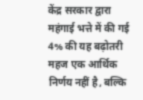केंद्र सरकार द्वारा महंगाई भत्ते में की गई 4% की यह बढ़ोतरी महज एक आर्थिक निर्णय नहीं है, बल्कि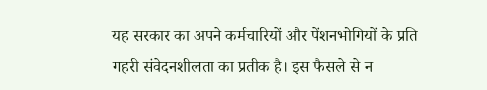यह सरकार का अपने कर्मचारियों और पेंशनभोगियों के प्रति गहरी संवेदनशीलता का प्रतीक है। इस फैसले से न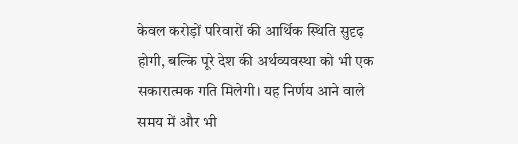केवल करोड़ों परिवारों की आर्थिक स्थिति सुदृढ़ होगी, बल्कि पूरे देश की अर्थव्यवस्था को भी एक सकारात्मक गति मिलेगी। यह निर्णय आने वाले समय में और भी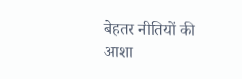बेहतर नीतियों की आशा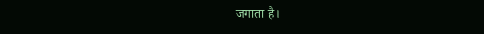जगाता है।